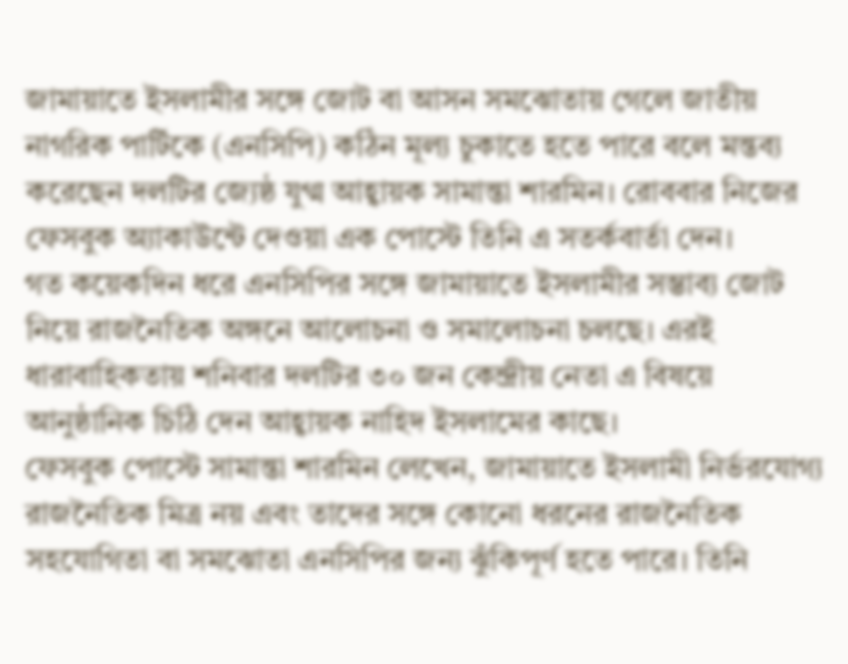জামায়াতে ইসলামীর সঙ্গে জোট বা আসন সমঝোতায় গেলে জাতীয় নাগরিক পার্টিকে (এনসিপি) কঠিন মূল্য চুকাতে হতে পারে বলে মন্তব্য করেছেন দলটির জ্যেষ্ঠ যুগ্ম আহ্বায়ক সামান্তা শারমিন। রোববার নিজের ফেসবুক অ্যাকাউন্টে দেওয়া এক পোস্টে তিনি এ সতর্কবার্তা দেন।
গত কয়েকদিন ধরে এনসিপির সঙ্গে জামায়াতে ইসলামীর সম্ভাব্য জোট নিয়ে রাজনৈতিক অঙ্গনে আলোচনা ও সমালোচনা চলছে। এরই ধারাবাহিকতায় শনিবার দলটির ৩০ জন কেন্দ্রীয় নেতা এ বিষয়ে আনুষ্ঠানিক চিঠি দেন আহ্বায়ক নাহিদ ইসলামের কাছে।
ফেসবুক পোস্টে সামান্তা শারমিন লেখেন, জামায়াতে ইসলামী নির্ভরযোগ্য রাজনৈতিক মিত্র নয় এবং তাদের সঙ্গে কোনো ধরনের রাজনৈতিক সহযোগিতা বা সমঝোতা এনসিপির জন্য ঝুঁকিপূর্ণ হতে পারে। তিনি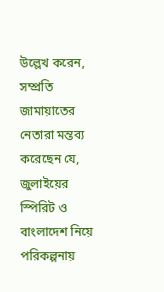উল্লেখ করেন, সম্প্রতি জামায়াতের নেতারা মন্তব্য করেছেন যে, জুলাইয়ের স্পিরিট ও বাংলাদেশ নিয়ে পরিকল্পনায়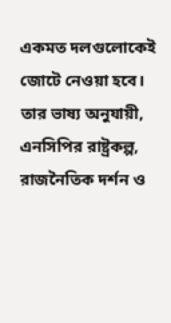একমত দলগুলোকেই জোটে নেওয়া হবে।
তার ভাষ্য অনুযায়ী, এনসিপির রাষ্ট্রকল্প, রাজনৈতিক দর্শন ও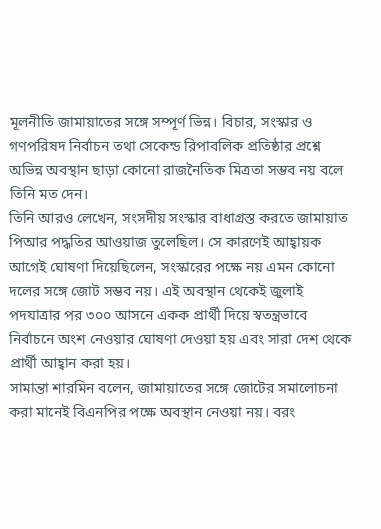মূলনীতি জামায়াতের সঙ্গে সম্পূর্ণ ভিন্ন। বিচার, সংস্কার ও গণপরিষদ নির্বাচন তথা সেকেন্ড রিপাবলিক প্রতিষ্ঠার প্রশ্নে অভিন্ন অবস্থান ছাড়া কোনো রাজনৈতিক মিত্রতা সম্ভব নয় বলে তিনি মত দেন।
তিনি আরও লেখেন, সংসদীয় সংস্কার বাধাগ্রস্ত করতে জামায়াত পিআর পদ্ধতির আওয়াজ তুলেছিল। সে কারণেই আহ্বায়ক আগেই ঘোষণা দিয়েছিলেন, সংস্কারের পক্ষে নয় এমন কোনো দলের সঙ্গে জোট সম্ভব নয়। এই অবস্থান থেকেই জুলাই পদযাত্রার পর ৩০০ আসনে একক প্রার্থী দিয়ে স্বতন্ত্রভাবে নির্বাচনে অংশ নেওয়ার ঘোষণা দেওয়া হয় এবং সারা দেশ থেকে প্রার্থী আহ্বান করা হয়।
সামান্তা শারমিন বলেন, জামায়াতের সঙ্গে জোটের সমালোচনা করা মানেই বিএনপির পক্ষে অবস্থান নেওয়া নয়। বরং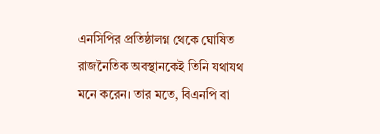এনসিপির প্রতিষ্ঠালগ্ন থেকে ঘোষিত রাজনৈতিক অবস্থানকেই তিনি যথাযথ মনে করেন। তার মতে, বিএনপি বা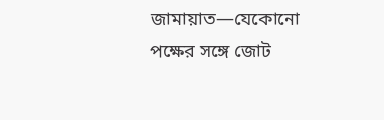জামায়াত—যেকোনো পক্ষের সঙ্গে জোট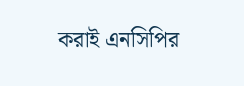করাই এনসিপির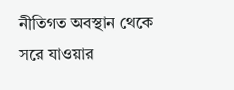নীতিগত অবস্থান থেকে সরে যাওয়ার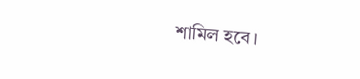শামিল হবে।